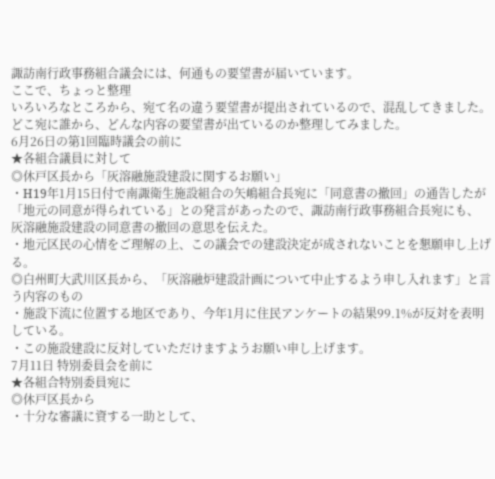諏訪南行政事務組合議会には、何通もの要望書が届いています。
ここで、ちょっと整理
いろいろなところから、宛て名の違う要望書が提出されているので、混乱してきました。
どこ宛に誰から、どんな内容の要望書が出ているのか整理してみました。
6月26日の第1回臨時議会の前に
★各組合議員に対して
◎休戸区長から「灰溶融施設建設に関するお願い」
・H19年1月15日付で南諏衛生施設組合の矢嶋組合長宛に「同意書の撤回」の通告したが「地元の同意が得られている」との発言があったので、諏訪南行政事務組合長宛にも、
灰溶融施設建設の同意書の撤回の意思を伝えた。
・地元区民の心情をご理解の上、この議会での建設決定が成されないことを懇願申し上げる。
◎白州町大武川区長から、「灰溶融炉建設計画について中止するよう申し入れます」と言う内容のもの
・施設下流に位置する地区であり、今年1月に住民アンケートの結果99.1%が反対を表明している。
・この施設建設に反対していただけますようお願い申し上げます。
7月11日 特別委員会を前に
★各組合特別委員宛に
◎休戸区長から
・十分な審議に資する一助として、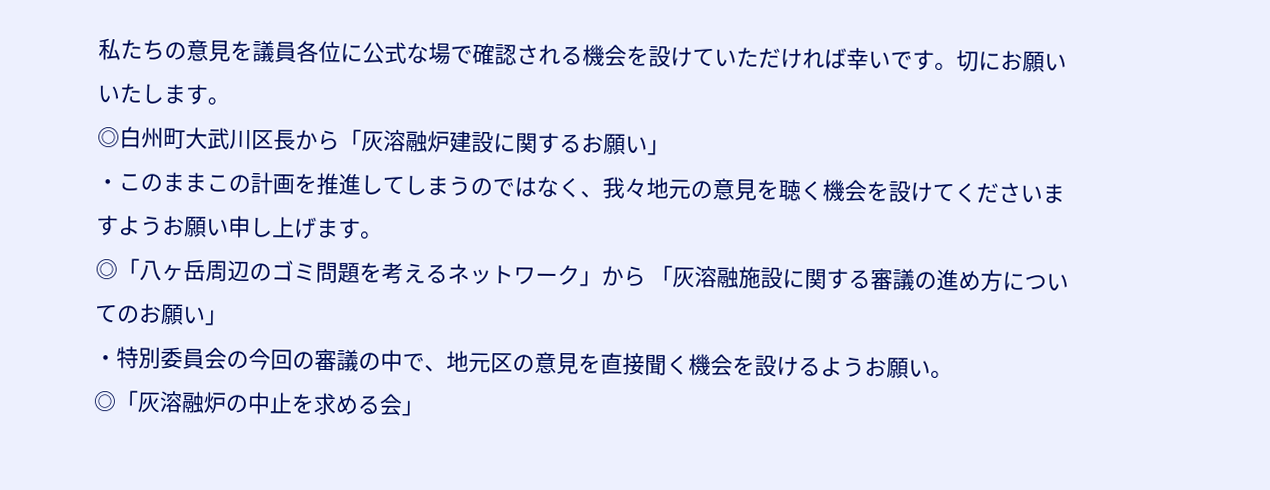私たちの意見を議員各位に公式な場で確認される機会を設けていただければ幸いです。切にお願いいたします。
◎白州町大武川区長から「灰溶融炉建設に関するお願い」
・このままこの計画を推進してしまうのではなく、我々地元の意見を聴く機会を設けてくださいますようお願い申し上げます。
◎「八ヶ岳周辺のゴミ問題を考えるネットワーク」から 「灰溶融施設に関する審議の進め方についてのお願い」
・特別委員会の今回の審議の中で、地元区の意見を直接聞く機会を設けるようお願い。
◎「灰溶融炉の中止を求める会」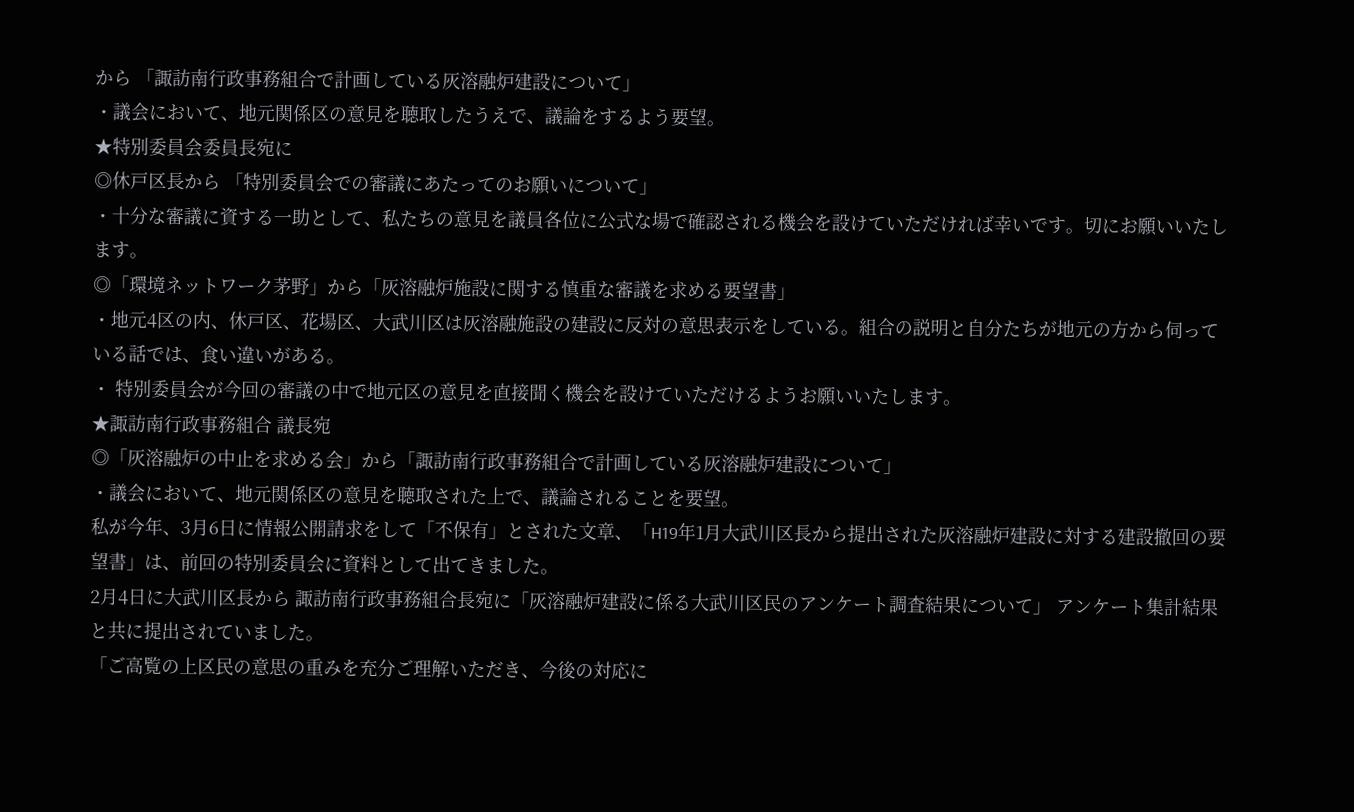から 「諏訪南行政事務組合で計画している灰溶融炉建設について」
・議会において、地元関係区の意見を聴取したうえで、議論をするよう要望。
★特別委員会委員長宛に
◎休戸区長から 「特別委員会での審議にあたってのお願いについて」
・十分な審議に資する一助として、私たちの意見を議員各位に公式な場で確認される機会を設けていただければ幸いです。切にお願いいたします。
◎「環境ネットワーク茅野」から「灰溶融炉施設に関する慎重な審議を求める要望書」
・地元4区の内、休戸区、花場区、大武川区は灰溶融施設の建設に反対の意思表示をしている。組合の説明と自分たちが地元の方から伺っている話では、食い違いがある。
・ 特別委員会が今回の審議の中で地元区の意見を直接聞く機会を設けていただけるようお願いいたします。
★諏訪南行政事務組合 議長宛
◎「灰溶融炉の中止を求める会」から「諏訪南行政事務組合で計画している灰溶融炉建設について」
・議会において、地元関係区の意見を聴取された上で、議論されることを要望。
私が今年、3月6日に情報公開請求をして「不保有」とされた文章、「H19年1月大武川区長から提出された灰溶融炉建設に対する建設撤回の要望書」は、前回の特別委員会に資料として出てきました。
2月4日に大武川区長から 諏訪南行政事務組合長宛に「灰溶融炉建設に係る大武川区民のアンケート調査結果について」 アンケート集計結果と共に提出されていました。
「ご高覧の上区民の意思の重みを充分ご理解いただき、今後の対応に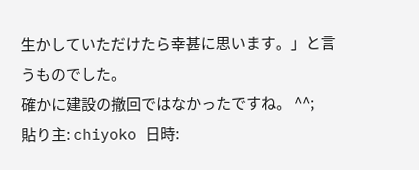生かしていただけたら幸甚に思います。」と言うものでした。
確かに建設の撤回ではなかったですね。 ^^;
貼り主: chiyoko 日時: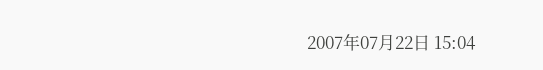2007年07月22日 15:04